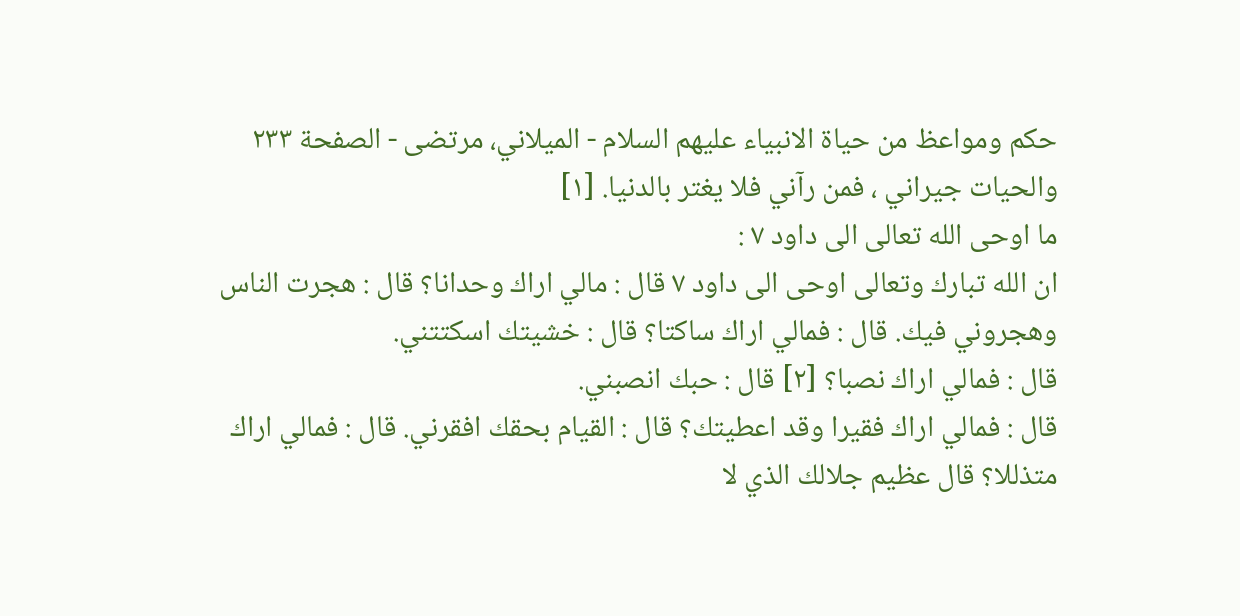حكم ومواعظ من حياة الانبياء عليهم السلام - الميلاني، مرتضى - الصفحة ٢٣٣
والحيات جيراني ، فمن رآني فلا يغتر بالدنيا. [١]
ما اوحى الله تعالى الى داود ٧ :
ان الله تبارك وتعالى اوحى الى داود ٧ قال : مالي اراك وحدانا؟ قال : هجرت الناس وهجروني فيك. قال : فمالي اراك ساكتا؟ قال : خشيتك اسكتتني.
قال : فمالي اراك نصبا؟ [٢] قال : حبك انصبني.
قال : فمالي اراك فقيرا وقد اعطيتك؟ قال : القيام بحقك افقرني. قال : فمالي اراك متذللا؟ قال عظيم جلالك الذي لا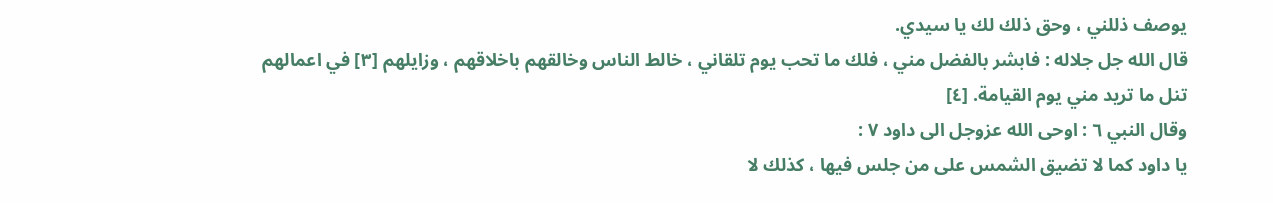يوصف ذللني ، وحق ذلك لك يا سيدي.
قال الله جل جلاله : فابشر بالفضل مني ، فلك ما تحب يوم تلقاني ، خالط الناس وخالقهم باخلاقهم ، وزايلهم [٣] في اعمالهم تنل ما تريد مني يوم القيامة. [٤]
وقال النبي ٦ : اوحى الله عزوجل الى داود ٧ :
يا داود كما لا تضيق الشمس على من جلس فيها ، كذلك لا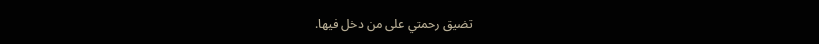تضيق رحمتي على من دخل فيها.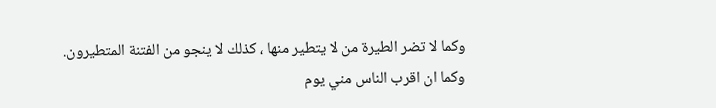وكما لا تضر الطيرة من لا يتطير منها ، كذلك لا ينجو من الفتنة المتطيرون.
وكما ان اقرب الناس مني يوم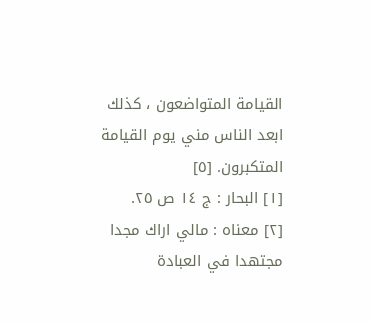القيامة المتواضعون ، كذلك ابعد الناس مني يوم القيامة المتكبرون. [٥]
[١] البحار : ج ١٤ ص ٢٥.
[٢] معناه : مالي اراك مجدا مجتهدا في العبادة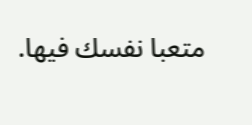متعبا نفسك فيها.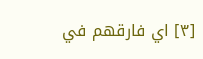[٣] اي فارقهم في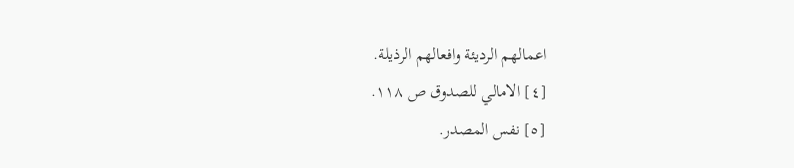اعمالهم الرديئة وافعالهم الرذيلة.
[٤] الامالي للصدوق ص ١١٨.
[٥] نفس المصدر.